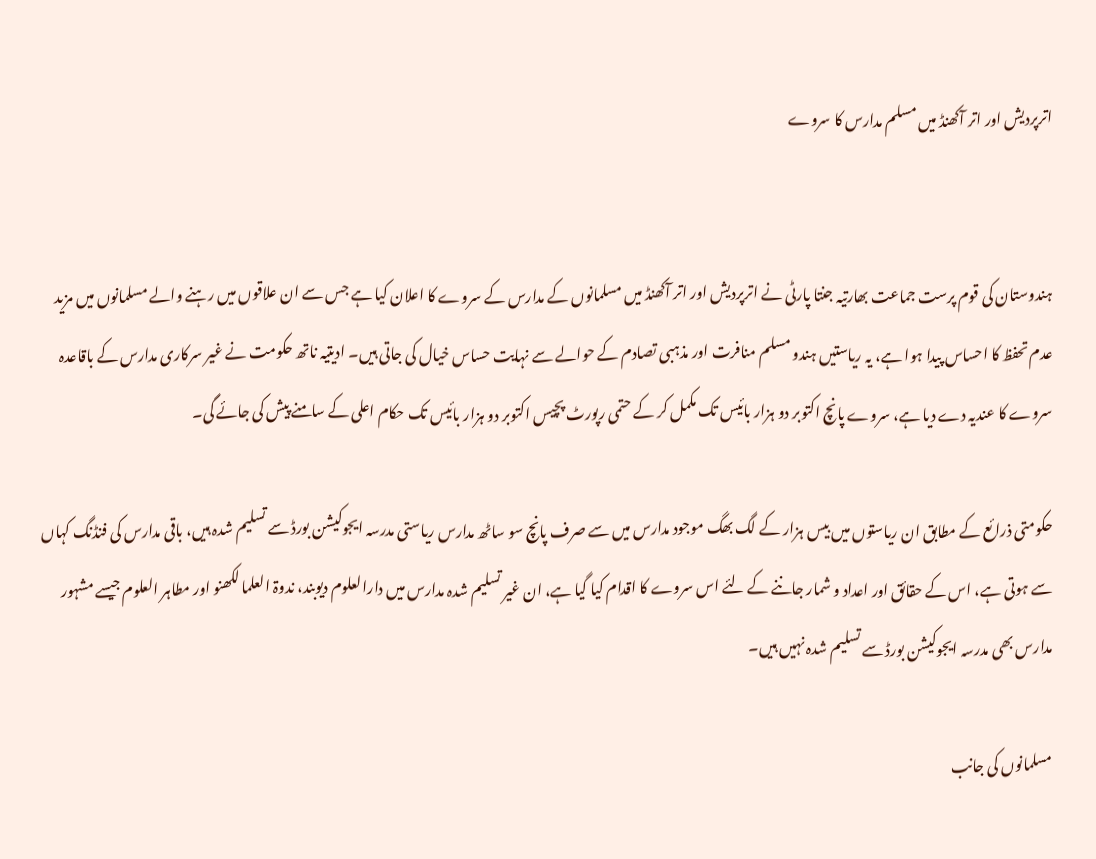اترپردیش اور اتر آکھنڈ میں مسلم مدارس کا سروے


ہندوستان کی قوم پرست جماعت بھارتیہ جنتا پارٹی نے اترپردیش اور اتر آکھنڈ میں مسلمانوں کے مدارس کے سروے کا اعلان کیا ہے جس سے ان علاقوں میں رہنے والے مسلمانوں میں مزید عدم تحفظ کا احساس پیدا ہوا ہے، یہ ریاستیں ہندو مسلم منافرت اور مذہبی تصادم کے حوالے سے نہایت حساس خیال کی جاتی ہیں۔ ادیتیہ ناتھ حکومت نے غیر سرکاری مدارس کے باقاعدہ سروے کا عندیہ دے دیا ہے، سروے پانچ اکتوبر دو ہزار بائیس تک مکمل کر کے حتمی رپورٹ پچیس اکتوبر دو ہزار بائیس تک حکام اعلی کے سامنے پیش کی جائے گی۔

حکومتی ذرائع کے مطابق ان ریاستوں میں بیس ہزار کے لگ بھگ موجود مدارس میں سے صرف پانچ سو ساٹھ مدارس ریاستی مدرسہ ایجوکیشن بورڈ سے تسلیم شدہ ہیں، باقی مدارس کی فنڈنگ کہاں سے ہوتی ہے، اس کے حقائق اور اعداد و شمار جاننے کے لئے اس سروے کا اقدام کیا گیا ہے، ان غیر تسلیم شدہ مدارس میں دارالعلوم دیوبند، ندوۃ العلما لکھنو اور مطاہر العلوم جیسے مشہور مدارس بھی مدرسہ ایجوکیشن بورڈ سے تسلیم شدہ نہیں ہیں۔

مسلمانوں کی جانب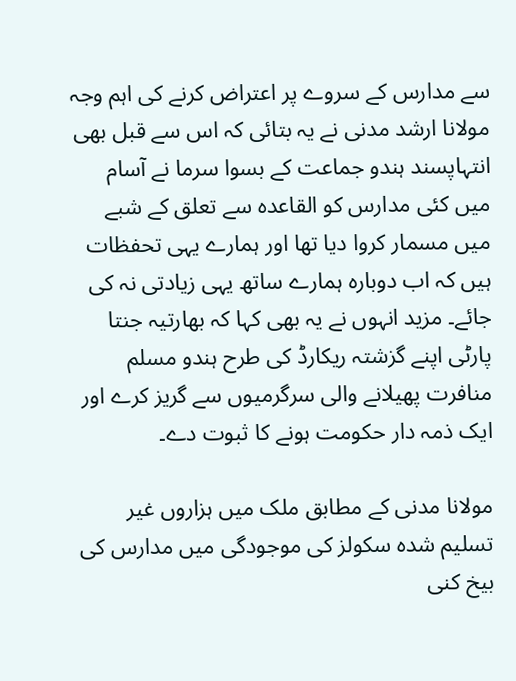سے مدارس کے سروے پر اعتراض کرنے کی اہم وجہ مولانا ارشد مدنی نے یہ بتائی کہ اس سے قبل بھی انتہاپسند ہندو جماعت کے بسوا سرما نے آسام میں کئی مدارس کو القاعدہ سے تعلق کے شبے میں مسمار کروا دیا تھا اور ہمارے یہی تحفظات ہیں کہ اب دوبارہ ہمارے ساتھ یہی زیادتی نہ کی جائے۔ مزید انہوں نے یہ بھی کہا کہ بھارتیہ جنتا پارٹی اپنے گزشتہ ریکارڈ کی طرح ہندو مسلم منافرت پھیلانے والی سرگرمیوں سے گریز کرے اور ایک ذمہ دار حکومت ہونے کا ثبوت دے۔

مولانا مدنی کے مطابق ملک میں ہزاروں غیر تسلیم شدہ سکولز کی موجودگی میں مدارس کی بیخ کنی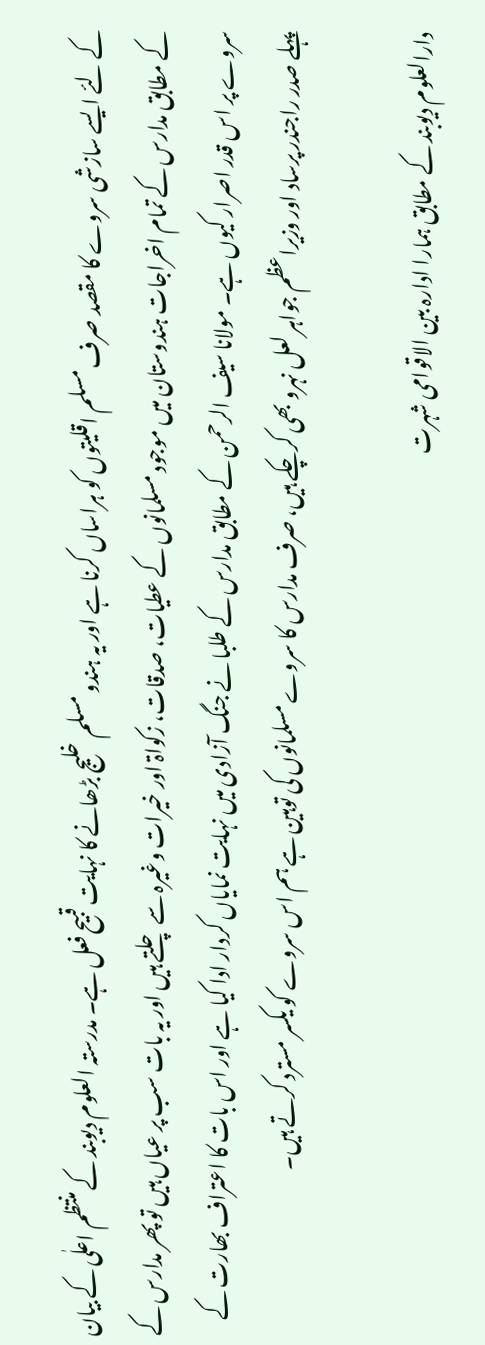کے لئے ایسے سازشی سروے کا مقصد صرف مسلم اقلیتوں کو ہراساں کرنا ہے اور یہ ہندو مسلم خلیج بڑھانے کا نہایت قبیح فعل ہے۔ مدرستہ العلوم دیوبند کے منتظم اعلٰی کے بیان کے مطابق مدارس کے تمام اخراجات ہندوستان میں موجود مسلمانوں کے عطیات، صدقات، زکواۃ اور خیرات وغیرہ سے چلتے ہیں اور یہ بات سب پر عیاں ہیں تو پھر مدارس کے سروے پر اس قدر اصرار کیوں ہے۔ مولانا سیف الرحمن کے مطابق مدارس کے طلبا نے جنگ آزادی میں نہایت نمایاں کردار ادا کیا ہے اور اس بات کا اعتراف بھارت کے پہلے صدر راجندر پرساد اور وزیراعظم جواہر لعل نہرو بھی کرچکے ہیں، صرف مدارس کا سروے مسلمانوں کی توہین ہے ہم اس سروے کو یکسر مسترد کرتے ہیں۔

دارالعلوم دیوبند کے مطابق ہمارا ادارہ بین الاقوامی شہرت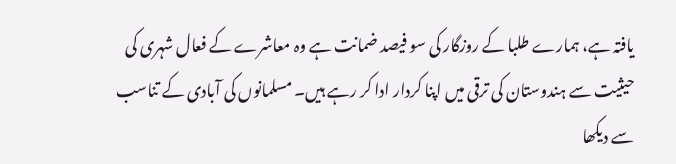یافتہ ہے، ہمارے طلبا کے روزگار کی سو فیصد ضمانت ہے وہ معاشرے کے فعال شہری کی حیثیت سے ہندوستان کی ترقی میں اپنا کردار ادا کر رہے ہیں۔ مسلمانوں کی آبادی کے تناسب سے دیکھا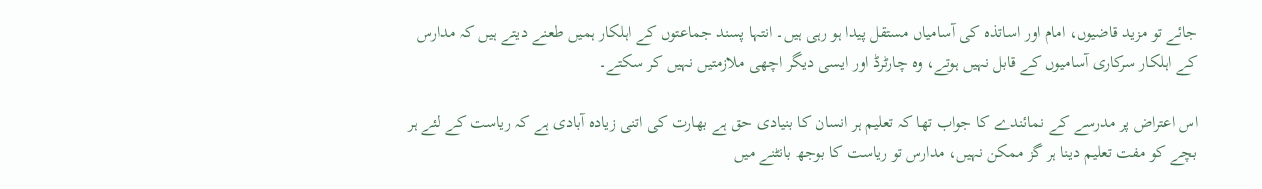جائے تو مزید قاضیوں، امام اور اساتذہ کی آسامیاں مستقل پیدا ہو رہی ہیں۔ انتہا پسند جماعتوں کے اہلکار ہمیں طعنے دیتے ہیں کہ مدارس کے اہلکار سرکاری آسامیوں کے قابل نہیں ہوتے، وہ چارٹرڈ اور ایسی دیگر اچھی ملازمتیں نہیں کر سکتے۔

اس اعتراض پر مدرسے کے نمائندے کا جواب تھا کہ تعلیم ہر انسان کا بنیادی حق ہے بھارت کی اتنی زیادہ آبادی ہے کہ ریاست کے لئے ہر بچے کو مفت تعلیم دینا ہر گز ممکن نہیں، مدارس تو ریاست کا بوجھ بانٹنے میں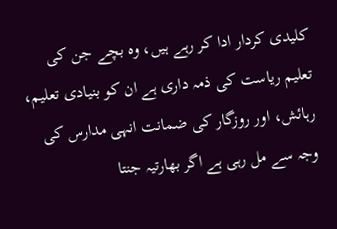کلیدی کردار ادا کر رہے ہیں، وہ بچے جن کی تعلیم ریاست کی ذمہ داری ہے ان کو بنیادی تعلیم، رہائش، اور روزگار کی ضمانت انہی مدارس کی وجہ سے مل رہی ہے اگر بھارتیہ جنتا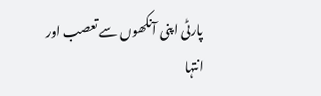پارٹی اپنی آنکھوں سے تعصب اور انتہا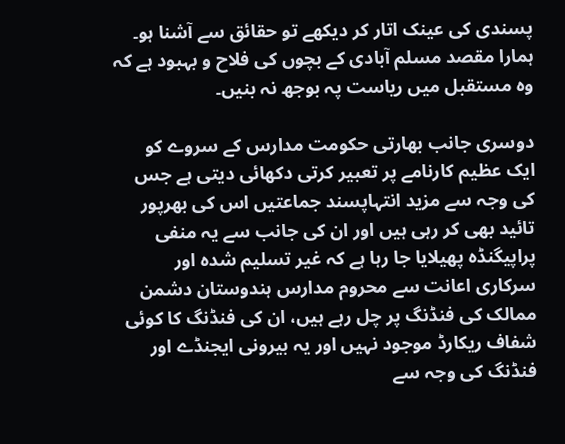پسندی کی عینک اتار کر دیکھے تو حقائق سے آشنا ہو۔ ہمارا مقصد مسلم آبادی کے بچوں کی فلاح و بہبود ہے کہ وہ مستقبل میں ریاست پہ بوجھ نہ بنیں۔

دوسری جانب بھارتی حکومت مدارس کے سروے کو ایک عظیم کارنامے پر تعبیر کرتی دکھائی دیتی ہے جس کی وجہ سے مزید انتہاپسند جماعتیں اس کی بھرپور تائید بھی کر رہی ہیں اور ان کی جانب سے یہ منفی پراپیگنڈہ پھیلایا جا رہا ہے کہ غیر تسلیم شدہ اور سرکاری اعانت سے محروم مدارس ہندوستان دشمن ممالک کی فنڈنگ پر چل رہے ہیں، ان کی فنڈنگ کا کوئی شفاف ریکارڈ موجود نہیں اور یہ بیرونی ایجنڈے اور فنڈنگ کی وجہ سے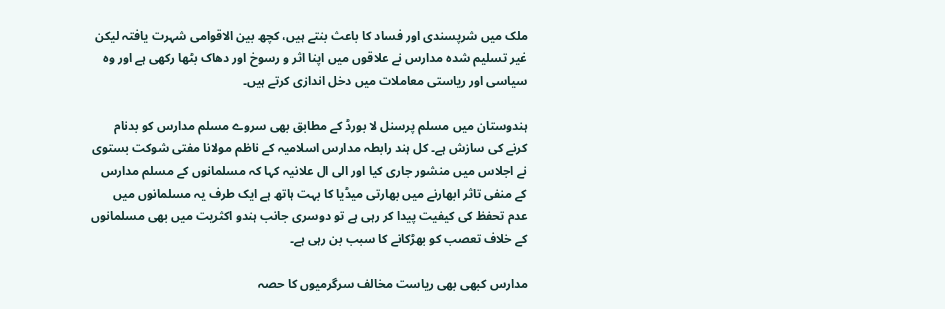ملک میں شرپسندی اور فساد کا باعث بنتے ہیں، کچھ بین الاقوامی شہرت یافتہ لیکن غیر تسلیم شدہ مدارس نے علاقوں میں اپنا اثر و رسوخ اور دھاک بٹھا رکھی ہے اور وہ سیاسی اور ریاستی معاملات میں دخل اندازی کرتے ہیں۔

ہندوستان میں مسلم پرسنل لا بورڈ کے مطابق بھی سروے مسلم مدارس کو بدنام کرنے کی سازش ہے۔ کل ہند رابطہ مدارس اسلامیہ کے ناظم مولانا مفتی شوکت بستوی نے اجلاس میں منشور جاری کیا اور الی ال علانیہ کہا کہ مسلمانوں کے مسلم مدارس کے منفی تاثر ابھارنے میں بھارتی میڈیا کا بہت ہاتھ ہے ایک طرف یہ مسلمانوں میں عدم تحفظ کی کیفیت پیدا کر رہی ہے تو دوسری جانب ہندو اکثریت میں بھی مسلمانوں کے خلاف تعصب کو بھڑکانے کا سبب بن رہی ہے۔

مدارس کبھی بھی ریاست مخالف سرگرمیوں کا حصہ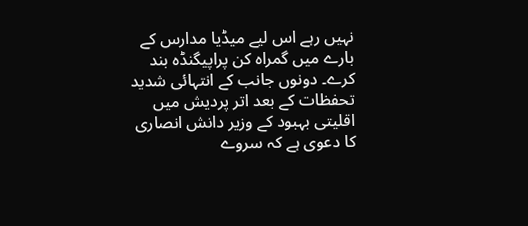نہیں رہے اس لیے میڈیا مدارس کے بارے میں گمراہ کن پراپیگنڈہ بند کرے۔ دونوں جانب کے انتہائی شدید تحفظات کے بعد اتر پردیش میں اقلیتی بہبود کے وزیر دانش انصاری کا دعوی ہے کہ سروے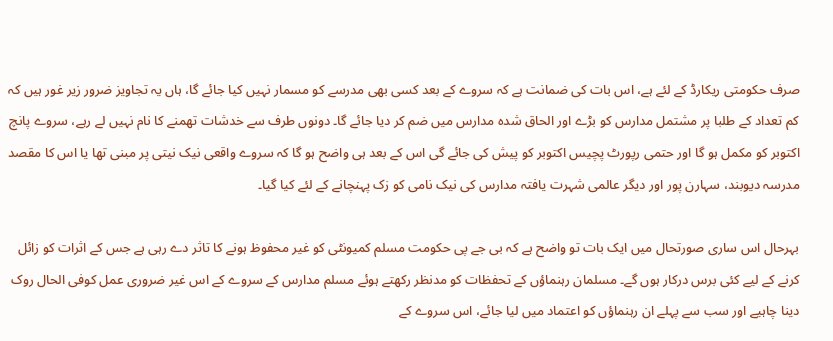صرف حکومتی ریکارڈ کے لئے ہے، اس بات کی ضمانت ہے کہ سروے کے بعد کسی بھی مدرسے کو مسمار نہیں کیا جائے گا، ہاں یہ تجاویز ضرور زیر غور ہیں کہ کم تعداد کے طلبا پر مشتمل مدارس کو بڑے اور الحاق شدہ مدارس میں ضم کر دیا جائے گا۔ دونوں طرف سے خدشات تھمنے کا نام نہیں لے رہے، سروے پانچ اکتوبر کو مکمل ہو گا اور حتمی رپورٹ پچیس اکتوبر کو پیش کی جائے گی اس کے بعد ہی واضح ہو گا کہ سروے واقعی نیک نیتی پر مبنی تھا یا اس کا مقصد مدرسہ دیوبند، سہارن پور اور دیگر عالمی شہرت یافتہ مدارس کی نیک نامی کو زک پہنچانے کے لئے کیا گیا۔

بہرحال اس ساری صورتحال میں ایک بات تو واضح ہے کہ بی جے پی حکومت مسلم کمیونٹی کو غیر محفوظ ہونے کا تاثر دے رہی ہے جس کے اثرات کو زائل کرنے کے لیے کئی برس درکار ہوں گے۔ مسلمان رہنماؤں کے تحفظات کو مدنظر رکھتے ہوئے مسلم مدارس کے سروے کے اس غیر ضروری عمل کوفی الحال روک دینا چاہیے اور سب سے پہلے ان رہنماؤں کو اعتماد میں لیا جائے، اس سروے کے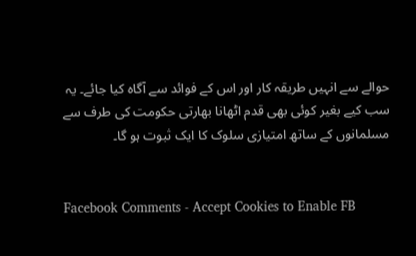حوالے سے انہیں طریقہ کار اور اس کے فوائد سے آگاہ کیا جائے۔ یہ سب کیے بغیر کوئی بھی قدم اٹھانا بھارتی حکومت کی طرف سے مسلمانوں کے ساتھ امتیازی سلوک کا ایک ثبوت ہو گا۔


Facebook Comments - Accept Cookies to Enable FB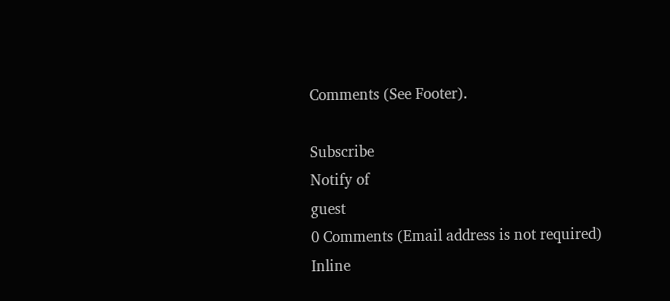Comments (See Footer).

Subscribe
Notify of
guest
0 Comments (Email address is not required)
Inline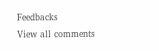Feedbacks
View all comments